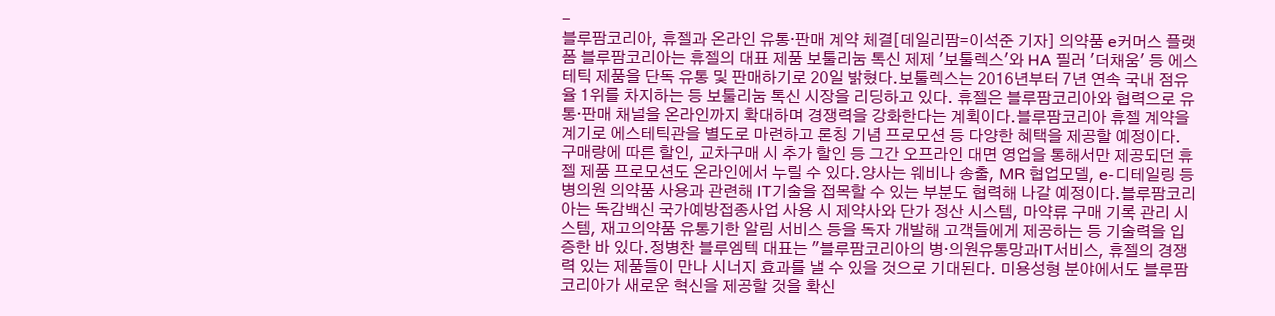-
블루팜코리아, 휴젤과 온라인 유통·판매 계약 체결[데일리팜=이석준 기자] 의약품 e커머스 플랫폼 블루팜코리아는 휴젤의 대표 제품 보툴리눔 톡신 제제 '보툴렉스'와 HA 필러 '더채움' 등 에스테틱 제품을 단독 유통 및 판매하기로 20일 밝혔다.보툴렉스는 2016년부터 7년 연속 국내 점유율 1위를 차지하는 등 보툴리눔 톡신 시장을 리딩하고 있다. 휴젤은 블루팜코리아와 협력으로 유통·판매 채널을 온라인까지 확대하며 경쟁력을 강화한다는 계획이다.블루팜코리아 휴젤 계약을 계기로 에스테틱관을 별도로 마련하고 론칭 기념 프로모션 등 다양한 혜택을 제공할 예정이다. 구매량에 따른 할인, 교차구매 시 추가 할인 등 그간 오프라인 대면 영업을 통해서만 제공되던 휴젤 제품 프로모션도 온라인에서 누릴 수 있다.양사는 웨비나 송출, MR 협업모델, e-디테일링 등 병의원 의약품 사용과 관련해 IT기술을 접목할 수 있는 부분도 협력해 나갈 예정이다.블루팜코리아는 독감백신 국가예방접종사업 사용 시 제약사와 단가 정산 시스템, 마약류 구매 기록 관리 시스템, 재고의약품 유통기한 알림 서비스 등을 독자 개발해 고객들에게 제공하는 등 기술력을 입증한 바 있다.정병찬 블루엠텍 대표는 "블루팜코리아의 병·의원유통망과IT서비스, 휴젤의 경쟁력 있는 제품들이 만나 시너지 효과를 낼 수 있을 것으로 기대된다. 미용성형 분야에서도 블루팜코리아가 새로운 혁신을 제공할 것을 확신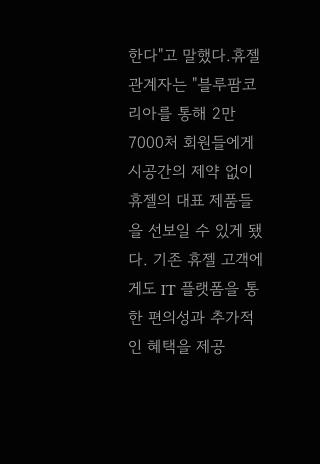한다"고 말했다.휴젤 관계자는 "블루팜코리아를 통해 2만7000처 회원들에게 시공간의 제약 없이 휴젤의 대표 제품들을 선보일 수 있게 됐다. 기존 휴젤 고객에게도 IT 플랫폼을 통한 편의성과 추가적인 혜택을 제공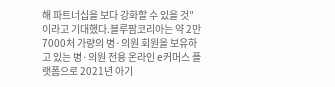해 파트너십을 보다 강화할 수 있을 것"이라고 기대했다.블루팜코리아는 약 2만7000처 가량의 병·의원 회원을 보유하고 있는 병·의원 전용 온라인 e커머스 플랫폼으로 2021년 아기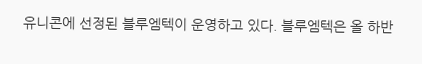유니콘에 선정된 블루엠텍이 운영하고 있다. 블루엠텍은 올 하반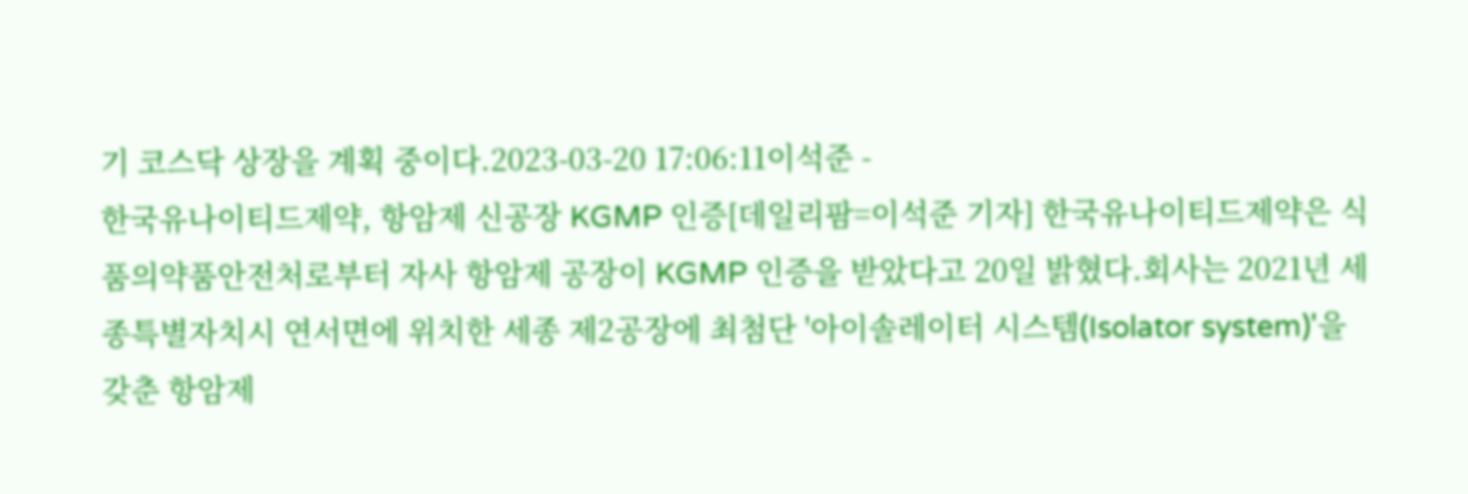기 코스닥 상장을 계획 중이다.2023-03-20 17:06:11이석준 -
한국유나이티드제약, 항암제 신공장 KGMP 인증[데일리팜=이석준 기자] 한국유나이티드제약은 식품의약품안전처로부터 자사 항암제 공장이 KGMP 인증을 받았다고 20일 밝혔다.회사는 2021년 세종특별자치시 연서면에 위치한 세종 제2공장에 최첨단 '아이솔레이터 시스템(Isolator system)'을 갖춘 항암제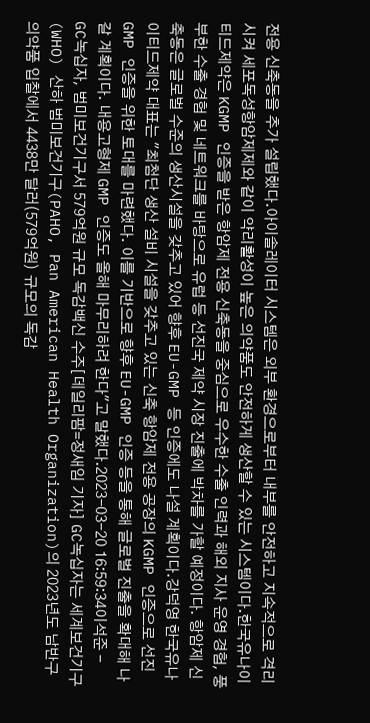전용 신축동을 추가 설립했다.아이솔레이터 시스템은 외부 환경으로부터 내부를 안전하고 지속적으로 격리시켜 세포독성항암제제와 같이 약리활성이 높은 의약품도 안전하게 생산할 수 있는 시스템이다.한국유나이티드제약은 KGMP 인증을 받은 항암제 전용 신축동을 중심으로 우수한 수출 인력과 해외 지사 운영 경험, 풍부한 수출 경험 및 네트워크를 바탕으로 유럽 등 선진국 제약 시장 진출에 박차를 가할 예정이다. 항암제 신축동은 글로벌 수준의 생산시설을 갖추고 있어 향후 EU-GMP 등 인증에도 나설 계획이다.강덕영 한국유나이티드제약 대표는 "최첨단 생산 설비 시설을 갖추고 있는 신축 항암제 전용 공장의 KGMP 인증으로 선진 GMP 인증을 위한 토대를 마련했다. 이를 기반으로 향후 EU-GMP 인증 등을 통해 글로벌 진출을 확대해 나갈 계획이다. 내용고형제 GMP 인증도 올해 마무리하려 한다"고 말했다.2023-03-20 16:59:34이석준 -
GC녹십자, 범미보건기구서 579억원 규모 독감백신 수주[데일리팜=정새임 기자] GC녹십자는 세계보건기구(WHO) 산하 범미보건기구(PAHO, Pan American Health Organization)의 2023년도 남반구 의약품 입찰에서 4438만 달러(579억원) 규모의 독감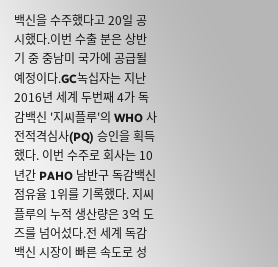백신을 수주했다고 20일 공시했다.이번 수출 분은 상반기 중 중남미 국가에 공급될 예정이다.GC녹십자는 지난 2016년 세계 두번째 4가 독감백신 '지씨플루'의 WHO 사전적격심사(PQ) 승인을 획득했다. 이번 수주로 회사는 10년간 PAHO 남반구 독감백신 점유율 1위를 기록했다. 지씨플루의 누적 생산량은 3억 도즈를 넘어섰다.전 세계 독감 백신 시장이 빠른 속도로 성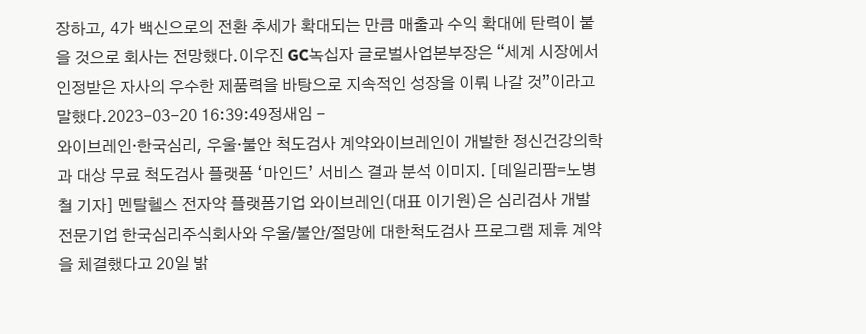장하고, 4가 백신으로의 전환 추세가 확대되는 만큼 매출과 수익 확대에 탄력이 붙을 것으로 회사는 전망했다.이우진 GC녹십자 글로벌사업본부장은 “세계 시장에서 인정받은 자사의 우수한 제품력을 바탕으로 지속적인 성장을 이뤄 나갈 것”이라고 말했다.2023-03-20 16:39:49정새임 -
와이브레인·한국심리, 우울·불안 척도검사 계약와이브레인이 개발한 정신건강의학과 대상 무료 척도검사 플랫폼 ‘마인드’ 서비스 결과 분석 이미지. [데일리팜=노병철 기자] 멘탈헬스 전자약 플랫폼기업 와이브레인(대표 이기원)은 심리검사 개발 전문기업 한국심리주식회사와 우울/불안/절망에 대한척도검사 프로그램 제휴 계약을 체결했다고 20일 밝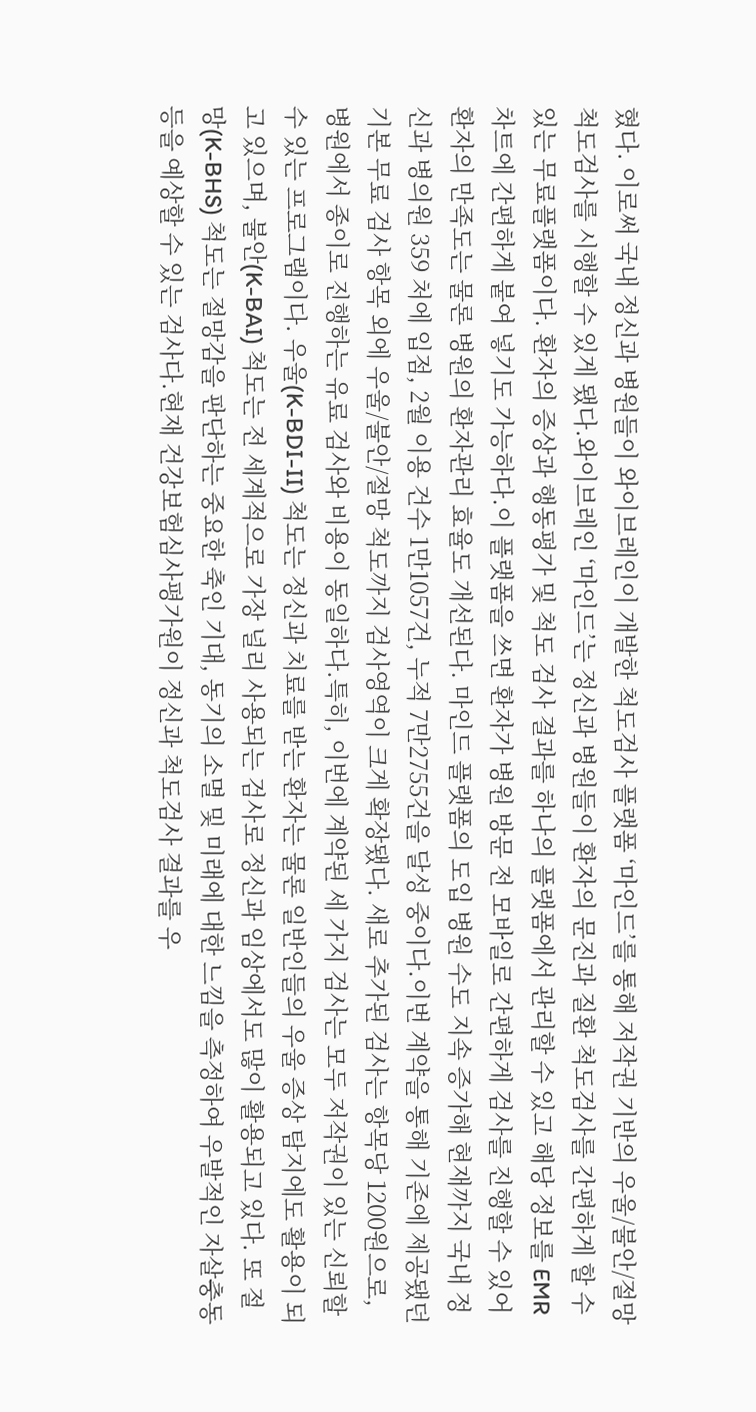혔다. 이로써 국내 정신과 병원들이 와이브레인이 개발한 척도검사 플랫폼 ‘마인드’를 통해 저작권 기반의 우울/불안/절망 척도검사를 시행할 수 있게 됐다.와이브레인 ‘마인드’는 정신과 병원들이 환자의 문진과 질환 척도검사를 간편하게 할 수 있는 무료플랫폼이다. 환자의 증상과 행동평가 및 척도 검사 결과를 하나의 플랫폼에서 관리할 수 있고 해당 정보를 EMR차트에 간편하게 붙여 넣기도 가능하다.이 플랫폼을 쓰면 환자가 병원 방문 전 모바일로 간편하게 검사를 진행할 수 있어 환자의 만족도는 물론 병원의 환자관리 효율도 개선된다. 마인드 플랫폼의 도입 병원 수도 지속 증가해 현재까지 국내 정신과 병의원 359 처에 입점, 2월 이용 건수 1만1057건, 누적 7만2755건을 달성 중이다.이번 계약을 통해 기존에 제공됐던 기본 무료 검사 항목 외에 우울/불안/절망 척도까지 검사영역이 크게 확장됐다. 새로 추가된 검사는 항목당 1200원으로, 병원에서 종이로 진행하는 유료 검사와 비용이 동일하다.특히, 이번에 계약된 세 가지 검사는 모두 저작권이 있는 신뢰할 수 있는 프로그램이다. 우울(K-BDI-II) 척도는 정신과 치료를 받는 환자는 물론 일반인들의 우울 증상 탐지에도 활용이 되고 있으며, 불안(K-BAI) 척도는 전 세계적으로 가장 널리 사용되는 검사로 정신과 임상에서도 많이 활용되고 있다. 또 절망(K-BHS) 척도는 절망감을 판단하는 중요한 축인 기대, 동기의 소멸 및 미래에 대한 느낌을 측정하여 우발적인 자살충동 등을 예상할 수 있는 검사다.현재 건강보험심사평가원이 정신과 척도검사 결과를 우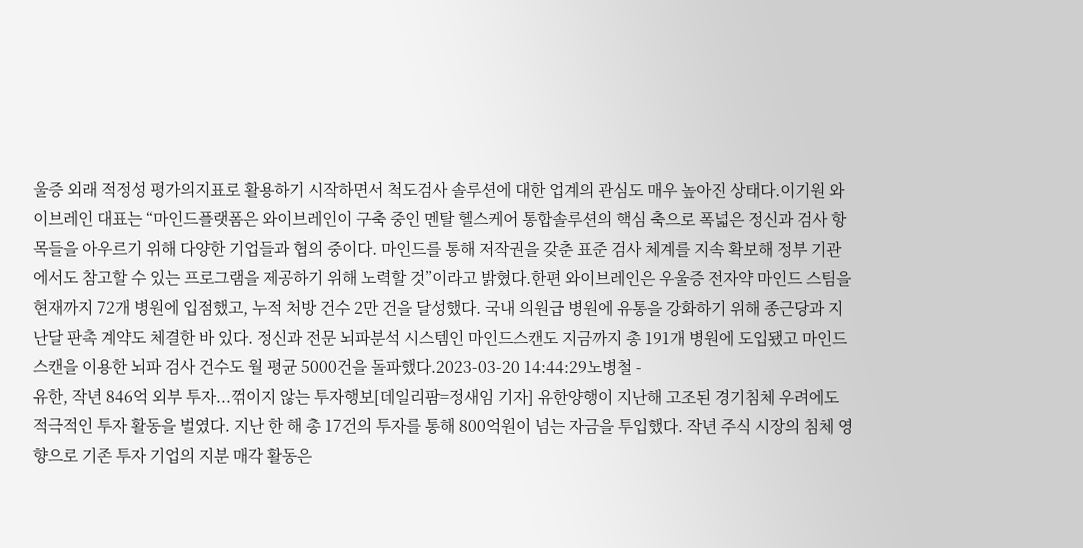울증 외래 적정성 평가의지표로 활용하기 시작하면서 척도검사 솔루션에 대한 업계의 관심도 매우 높아진 상태다.이기원 와이브레인 대표는 “마인드플랫폼은 와이브레인이 구축 중인 멘탈 헬스케어 통합솔루션의 핵심 축으로 폭넓은 정신과 검사 항목들을 아우르기 위해 다양한 기업들과 협의 중이다. 마인드를 통해 저작권을 갖춘 표준 검사 체계를 지속 확보해 정부 기관에서도 참고할 수 있는 프로그램을 제공하기 위해 노력할 것”이라고 밝혔다.한편 와이브레인은 우울증 전자약 마인드 스팀을 현재까지 72개 병원에 입점했고, 누적 처방 건수 2만 건을 달성했다. 국내 의원급 병원에 유통을 강화하기 위해 종근당과 지난달 판촉 계약도 체결한 바 있다. 정신과 전문 뇌파분석 시스템인 마인드스캔도 지금까지 총 191개 병원에 도입됐고 마인드스캔을 이용한 뇌파 검사 건수도 월 평균 5000건을 돌파했다.2023-03-20 14:44:29노병철 -
유한, 작년 846억 외부 투자...꺾이지 않는 투자행보[데일리팜=정새임 기자] 유한양행이 지난해 고조된 경기침체 우려에도 적극적인 투자 활동을 벌였다. 지난 한 해 총 17건의 투자를 통해 800억원이 넘는 자금을 투입했다. 작년 주식 시장의 침체 영향으로 기존 투자 기업의 지분 매각 활동은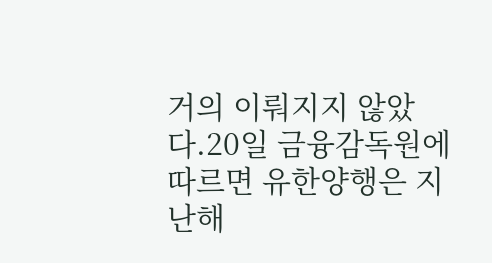거의 이뤄지지 않았다.20일 금융감독원에 따르면 유한양행은 지난해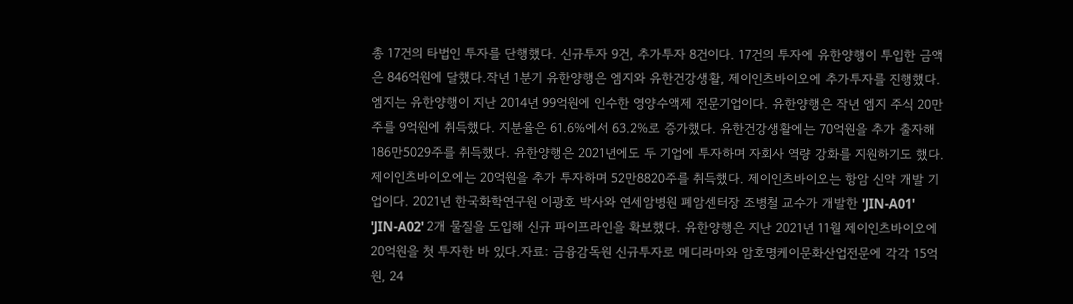총 17건의 타법인 투자를 단행했다. 신규투자 9건, 추가투자 8건이다. 17건의 투자에 유한양행이 투입한 금액은 846억원에 달했다.작년 1분기 유한양행은 엠지와 유한건강생활, 제이인츠바이오에 추가투자를 진행했다.엠지는 유한양행이 지난 2014년 99억원에 인수한 영양수액제 전문기업이다. 유한양행은 작년 엠지 주식 20만주를 9억원에 취득했다. 지분율은 61.6%에서 63.2%로 증가했다. 유한건강생활에는 70억원을 추가 출자해 186만5029주를 취득했다. 유한양행은 2021년에도 두 기업에 투자하며 자회사 역량 강화를 지원하기도 했다.제이인츠바이오에는 20억원을 추가 투자하며 52만8820주를 취득했다. 제이인츠바이오는 항암 신약 개발 기업이다. 2021년 한국화학연구원 이광호 박사와 연세암병원 폐암센터장 조병철 교수가 개발한 'JIN-A01' 'JIN-A02' 2개 물질을 도입해 신규 파이프라인을 확보했다. 유한양행은 지난 2021년 11월 제이인츠바이오에 20억원을 첫 투자한 바 있다.자료: 금융감독원 신규투자로 메디라마와 암호명케이문화산업전문에 각각 15억원, 24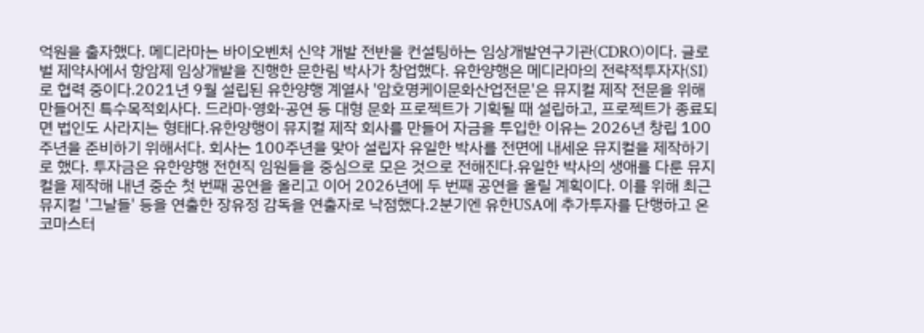억원을 출자했다. 메디라마는 바이오벤처 신약 개발 전반을 컨설팅하는 임상개발연구기관(CDRO)이다. 글로벌 제약사에서 항암제 임상개발을 진행한 문한림 박사가 창업했다. 유한양행은 메디라마의 전략적투자자(SI)로 협력 중이다.2021년 9월 설립된 유한양행 계열사 '암호명케이문화산업전문'은 뮤지컬 제작 전문을 위해 만들어진 특수목적회사다. 드라마·영화·공연 등 대형 문화 프로젝트가 기획될 때 설립하고, 프로젝트가 종료되면 법인도 사라지는 형태다.유한양행이 뮤지컬 제작 회사를 만들어 자금을 투입한 이유는 2026년 창립 100주년을 준비하기 위해서다. 회사는 100주년을 맞아 설립자 유일한 박사를 전면에 내세운 뮤지컬을 제작하기로 했다. 투자금은 유한양행 전현직 임원들을 중심으로 모은 것으로 전해진다.유일한 박사의 생애를 다룬 뮤지컬을 제작해 내년 중순 첫 번째 공연을 올리고 이어 2026년에 두 번째 공연을 올릴 계획이다. 이를 위해 최근 뮤지컬 '그날들' 등을 연출한 장유정 감독을 연출자로 낙점했다.2분기엔 유한USA에 추가투자를 단행하고 온코마스터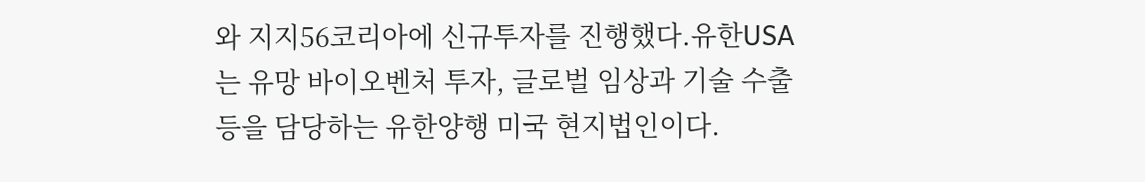와 지지56코리아에 신규투자를 진행했다.유한USA는 유망 바이오벤처 투자, 글로벌 임상과 기술 수출 등을 담당하는 유한양행 미국 현지법인이다.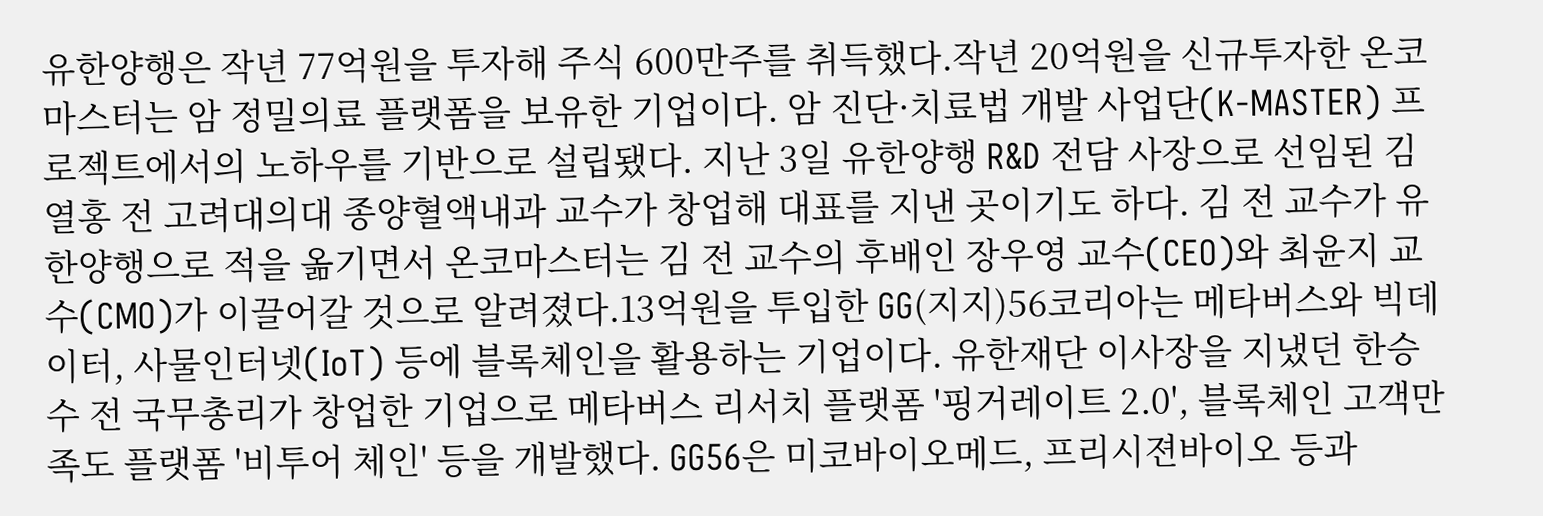유한양행은 작년 77억원을 투자해 주식 600만주를 취득했다.작년 20억원을 신규투자한 온코마스터는 암 정밀의료 플랫폼을 보유한 기업이다. 암 진단·치료법 개발 사업단(K-MASTER) 프로젝트에서의 노하우를 기반으로 설립됐다. 지난 3일 유한양행 R&D 전담 사장으로 선임된 김열홍 전 고려대의대 종양혈액내과 교수가 창업해 대표를 지낸 곳이기도 하다. 김 전 교수가 유한양행으로 적을 옮기면서 온코마스터는 김 전 교수의 후배인 장우영 교수(CEO)와 최윤지 교수(CMO)가 이끌어갈 것으로 알려졌다.13억원을 투입한 GG(지지)56코리아는 메타버스와 빅데이터, 사물인터넷(IoT) 등에 블록체인을 활용하는 기업이다. 유한재단 이사장을 지냈던 한승수 전 국무총리가 창업한 기업으로 메타버스 리서치 플랫폼 '핑거레이트 2.0', 블록체인 고객만족도 플랫폼 '비투어 체인' 등을 개발했다. GG56은 미코바이오메드, 프리시젼바이오 등과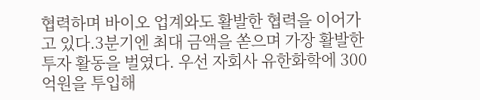협력하며 바이오 업계와도 활발한 협력을 이어가고 있다.3분기엔 최대 금액을 쏟으며 가장 활발한 투자 활동을 벌였다. 우선 자회사 유한화학에 300억원을 투입해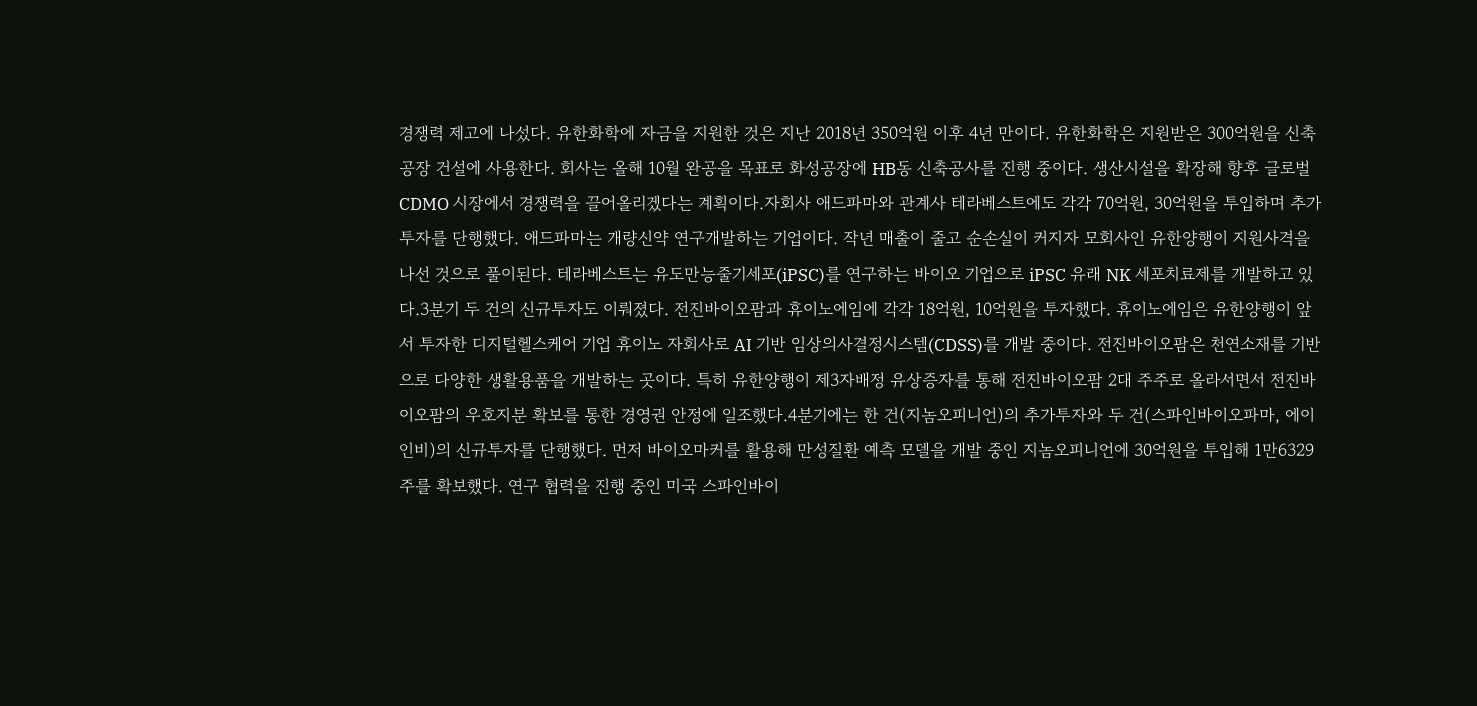경쟁력 제고에 나섰다. 유한화학에 자금을 지원한 것은 지난 2018년 350억원 이후 4년 만이다. 유한화학은 지원받은 300억원을 신축 공장 건설에 사용한다. 회사는 올해 10월 완공을 목표로 화성공장에 HB동 신축공사를 진행 중이다. 생산시설을 확장해 향후 글로벌 CDMO 시장에서 경쟁력을 끌어올리겠다는 계획이다.자회사 애드파마와 관계사 테라베스트에도 각각 70억원, 30억원을 투입하며 추가 투자를 단행했다. 애드파마는 개량신약 연구개발하는 기업이다. 작년 매출이 줄고 순손실이 커지자 모회사인 유한양행이 지원사격을 나선 것으로 풀이된다. 테라베스트는 유도만능줄기세포(iPSC)를 연구하는 바이오 기업으로 iPSC 유래 NK 세포치료제를 개발하고 있다.3분기 두 건의 신규투자도 이뤄졌다. 전진바이오팜과 휴이노에임에 각각 18억원, 10억원을 투자했다. 휴이노에임은 유한양행이 앞서 투자한 디지털헬스케어 기업 휴이노 자회사로 AI 기반 임상의사결정시스템(CDSS)를 개발 중이다. 전진바이오팜은 천연소재를 기반으로 다양한 생활용품을 개발하는 곳이다. 특히 유한양행이 제3자배정 유상증자를 통해 전진바이오팜 2대 주주로 올라서면서 전진바이오팜의 우호지분 확보를 통한 경영권 안정에 일조했다.4분기에는 한 건(지놈오피니언)의 추가투자와 두 건(스파인바이오파마, 에이인비)의 신규투자를 단행했다. 먼저 바이오마커를 활용해 만성질환 예측 모델을 개발 중인 지놈오피니언에 30억원을 투입해 1만6329주를 확보했다. 연구 협력을 진행 중인 미국 스파인바이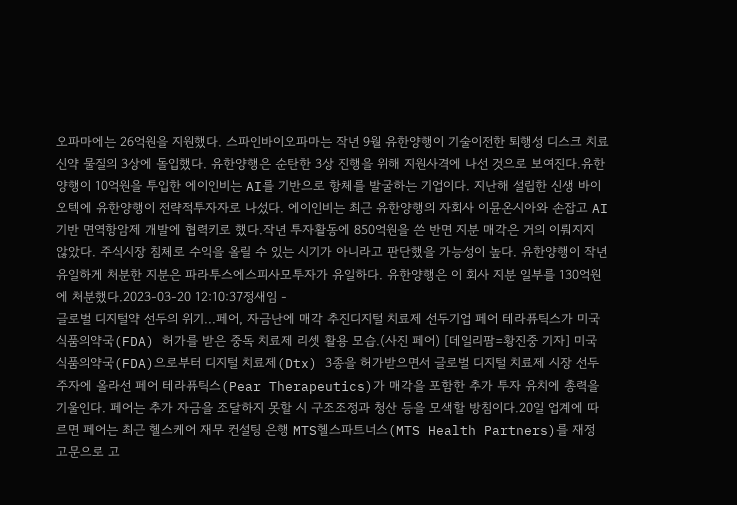오파마에는 26억원을 지원했다. 스파인바이오파마는 작년 9월 유한양행이 기술이전한 퇴행성 디스크 치료 신약 물질의 3상에 돌입했다. 유한양행은 순탄한 3상 진행을 위해 지원사격에 나선 것으로 보여진다.유한양행이 10억원을 투입한 에이인비는 AI를 기반으로 항체를 발굴하는 기업이다. 지난해 설립한 신생 바이오텍에 유한양행이 전략적투자자로 나섰다. 에이인비는 최근 유한양행의 자회사 이뮨온시아와 손잡고 AI 기반 면역항암제 개발에 협력키로 했다.작년 투자활동에 850억원을 쓴 반면 지분 매각은 거의 이뤄지지 않았다. 주식시장 침체로 수익을 올릴 수 있는 시기가 아니라고 판단했을 가능성이 높다. 유한양행이 작년 유일하게 처분한 지분은 파라투스에스피사모투자가 유일하다. 유한양행은 이 회사 지분 일부를 130억원에 처분했다.2023-03-20 12:10:37정새임 -
글로벌 디지털약 선두의 위기...페어, 자금난에 매각 추진디지털 치료제 선두기업 페어 테라퓨틱스가 미국 식품의약국(FDA) 허가를 받은 중독 치료제 리셋 활용 모습.(사진 페어) [데일리팜=황진중 기자] 미국 식품의약국(FDA)으로부터 디지털 치료제(Dtx) 3종을 허가받으면서 글로벌 디지털 치료제 시장 선두주자에 올라선 페어 테라퓨틱스(Pear Therapeutics)가 매각을 포함한 추가 투자 유치에 총력을 기울인다. 페어는 추가 자금을 조달하지 못할 시 구조조정과 청산 등을 모색할 방침이다.20일 업계에 따르면 페어는 최근 헬스케어 재무 컨설팅 은행 MTS헬스파트너스(MTS Health Partners)를 재정 고문으로 고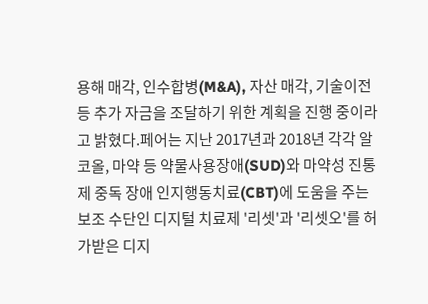용해 매각, 인수합병(M&A), 자산 매각, 기술이전 등 추가 자금을 조달하기 위한 계획을 진행 중이라고 밝혔다.페어는 지난 2017년과 2018년 각각 알코올, 마약 등 약물사용장애(SUD)와 마약성 진통제 중독 장애 인지행동치료(CBT)에 도움을 주는 보조 수단인 디지털 치료제 '리셋'과 '리셋오'를 허가받은 디지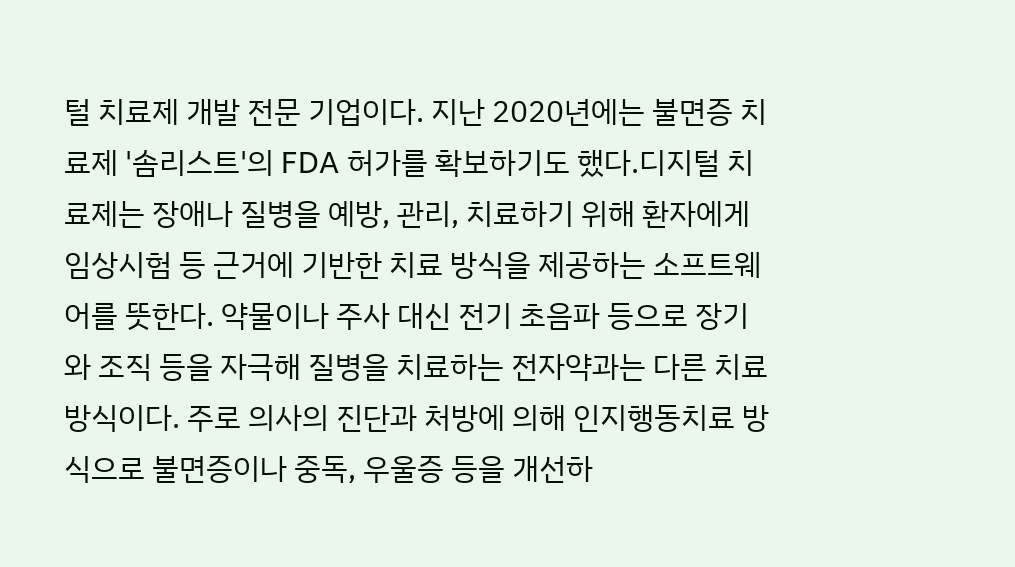털 치료제 개발 전문 기업이다. 지난 2020년에는 불면증 치료제 '솜리스트'의 FDA 허가를 확보하기도 했다.디지털 치료제는 장애나 질병을 예방, 관리, 치료하기 위해 환자에게 임상시험 등 근거에 기반한 치료 방식을 제공하는 소프트웨어를 뜻한다. 약물이나 주사 대신 전기 초음파 등으로 장기와 조직 등을 자극해 질병을 치료하는 전자약과는 다른 치료 방식이다. 주로 의사의 진단과 처방에 의해 인지행동치료 방식으로 불면증이나 중독, 우울증 등을 개선하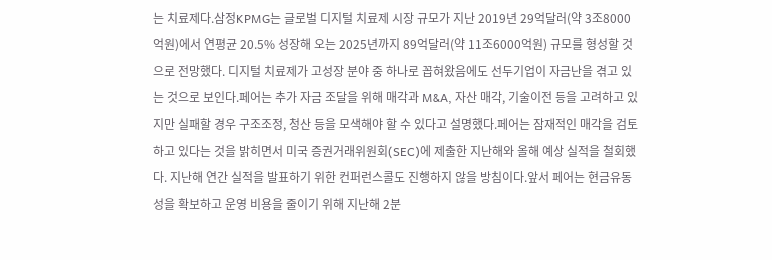는 치료제다.삼정KPMG는 글로벌 디지털 치료제 시장 규모가 지난 2019년 29억달러(약 3조8000억원)에서 연평균 20.5% 성장해 오는 2025년까지 89억달러(약 11조6000억원) 규모를 형성할 것으로 전망했다. 디지털 치료제가 고성장 분야 중 하나로 꼽혀왔음에도 선두기업이 자금난을 겪고 있는 것으로 보인다.페어는 추가 자금 조달을 위해 매각과 M&A, 자산 매각, 기술이전 등을 고려하고 있지만 실패할 경우 구조조정, 청산 등을 모색해야 할 수 있다고 설명했다.페어는 잠재적인 매각을 검토하고 있다는 것을 밝히면서 미국 증권거래위원회(SEC)에 제출한 지난해와 올해 예상 실적을 철회했다. 지난해 연간 실적을 발표하기 위한 컨퍼런스콜도 진행하지 않을 방침이다.앞서 페어는 현금유동성을 확보하고 운영 비용을 줄이기 위해 지난해 2분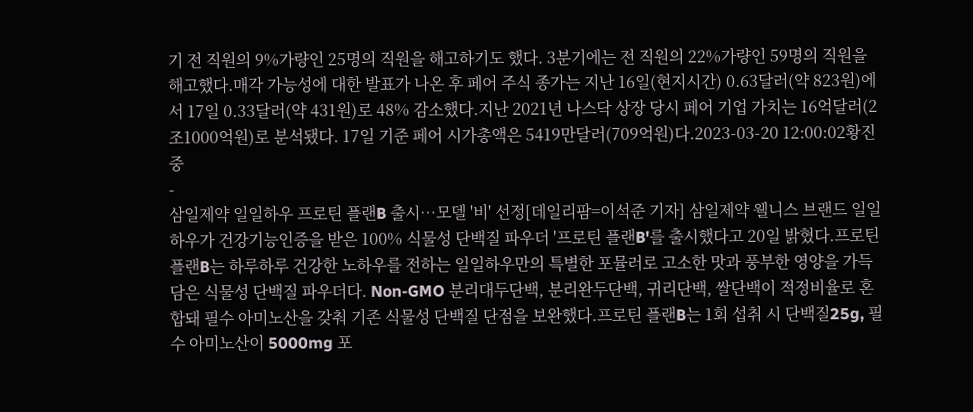기 전 직원의 9%가량인 25명의 직원을 해고하기도 했다. 3분기에는 전 직원의 22%가량인 59명의 직원을 해고했다.매각 가능성에 대한 발표가 나온 후 페어 주식 종가는 지난 16일(현지시간) 0.63달러(약 823원)에서 17일 0.33달러(약 431원)로 48% 감소했다.지난 2021년 나스닥 상장 당시 페어 기업 가치는 16억달러(2조1000억원)로 분석됐다. 17일 기준 페어 시가총액은 5419만달러(709억원)다.2023-03-20 12:00:02황진중
-
삼일제약 일일하우 프로틴 플랜B 출시…모델 '비' 선정[데일리팜=이석준 기자] 삼일제약 웰니스 브랜드 일일하우가 건강기능인증을 받은 100% 식물성 단백질 파우더 '프로틴 플랜B'를 출시했다고 20일 밝혔다.프로틴 플랜B는 하루하루 건강한 노하우를 전하는 일일하우만의 특별한 포뮬러로 고소한 맛과 풍부한 영양을 가득 담은 식물성 단백질 파우더다. Non-GMO 분리대두단백, 분리완두단백, 귀리단백, 쌀단백이 적정비율로 혼합돼 필수 아미노산을 갖춰 기존 식물성 단백질 단점을 보완했다.프로틴 플랜B는 1회 섭취 시 단백질25g, 필수 아미노산이 5000mg 포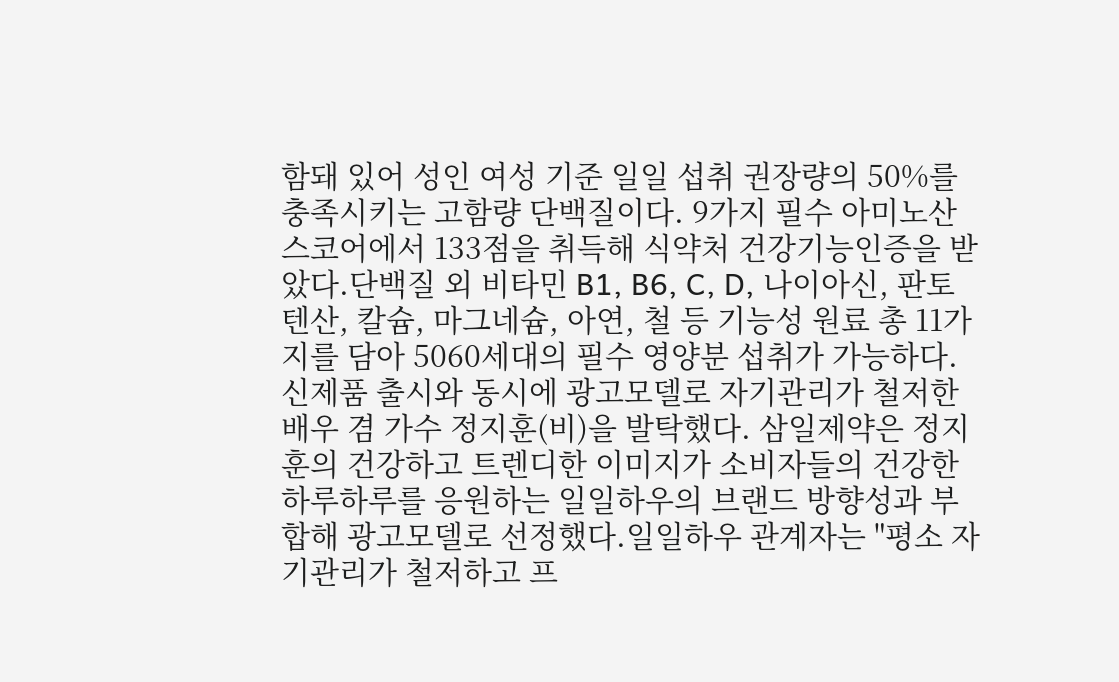함돼 있어 성인 여성 기준 일일 섭취 권장량의 50%를 충족시키는 고함량 단백질이다. 9가지 필수 아미노산 스코어에서 133점을 취득해 식약처 건강기능인증을 받았다.단백질 외 비타민 B1, B6, C, D, 나이아신, 판토텐산, 칼슘, 마그네슘, 아연, 철 등 기능성 원료 총 11가지를 담아 5060세대의 필수 영양분 섭취가 가능하다.신제품 출시와 동시에 광고모델로 자기관리가 철저한 배우 겸 가수 정지훈(비)을 발탁했다. 삼일제약은 정지훈의 건강하고 트렌디한 이미지가 소비자들의 건강한 하루하루를 응원하는 일일하우의 브랜드 방향성과 부합해 광고모델로 선정했다.일일하우 관계자는 "평소 자기관리가 철저하고 프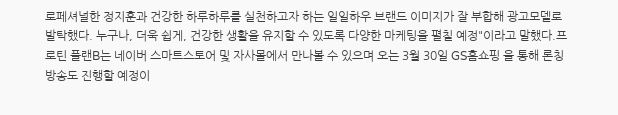로페셔널한 정지훈과 건강한 하루하루를 실천하고자 하는 일일하우 브랜드 이미지가 잘 부합해 광고모델로 발탁했다. 누구나, 더욱 쉽게, 건강한 생활을 유지할 수 있도록 다양한 마케팅을 펼칠 예정"이라고 말했다.프로틴 플랜B는 네이버 스마트스토어 및 자사몰에서 만나볼 수 있으며 오는 3월 30일 GS홈쇼핑 을 통해 론칭 방송도 진행할 예정이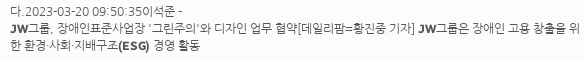다.2023-03-20 09:50:35이석준 -
JW그룹, 장애인표준사업장 '그린주의'와 디자인 업무 협약[데일리팜=황진중 기자] JW그룹은 장애인 고용 창출을 위한 환경·사회·지배구조(ESG) 경영 활동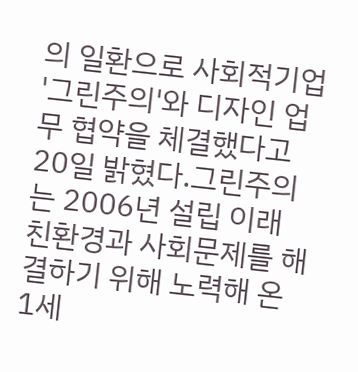의 일환으로 사회적기업 '그린주의'와 디자인 업무 협약을 체결했다고 20일 밝혔다.그린주의는 2006년 설립 이래 친환경과 사회문제를 해결하기 위해 노력해 온 1세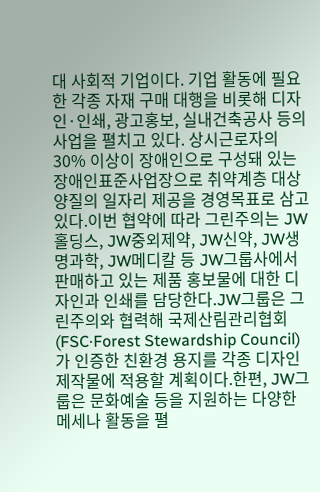대 사회적 기업이다. 기업 활동에 필요한 각종 자재 구매 대행을 비롯해 디자인·인쇄, 광고홍보, 실내건축공사 등의 사업을 펼치고 있다. 상시근로자의 30% 이상이 장애인으로 구성돼 있는 장애인표준사업장으로 취약계층 대상 양질의 일자리 제공을 경영목표로 삼고 있다.이번 협약에 따라 그린주의는 JW홀딩스, JW중외제약, JW신약, JW생명과학, JW메디칼 등 JW그룹사에서 판매하고 있는 제품 홍보물에 대한 디자인과 인쇄를 담당한다.JW그룹은 그린주의와 협력해 국제산림관리협회(FSC·Forest Stewardship Council)가 인증한 친환경 용지를 각종 디자인 제작물에 적용할 계획이다.한편, JW그룹은 문화예술 등을 지원하는 다양한 메세나 활동을 펼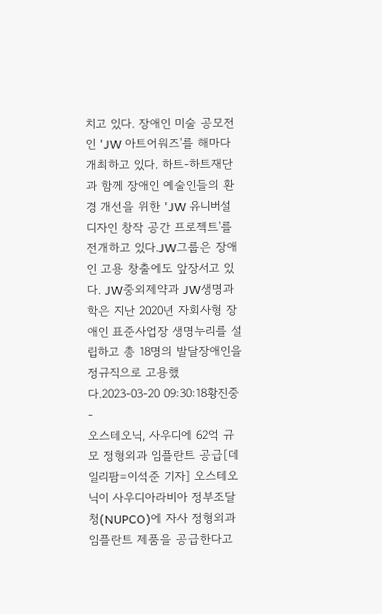치고 있다. 장애인 미술 공모전인 'JW 아트어워즈'를 해마다 개최하고 있다. 하트-하트재단과 함께 장애인 예술인들의 환경 개선을 위한 'JW 유니버설 디자인 창작 공간 프로젝트'를 전개하고 있다.JW그룹은 장애인 고용 창출에도 앞장서고 있다. JW중외제약과 JW생명과학은 지난 2020년 자회사형 장애인 표준사업장 생명누리를 설립하고 총 18명의 발달장애인을 정규직으로 고용했다.2023-03-20 09:30:18황진중 -
오스테오닉, 사우디에 62억 규모 정형외과 임플란트 공급[데일리팜=이석준 기자] 오스테오닉이 사우디아라비아 정부조달청(NUPCO)에 자사 정형외과 임플란트 제품을 공급한다고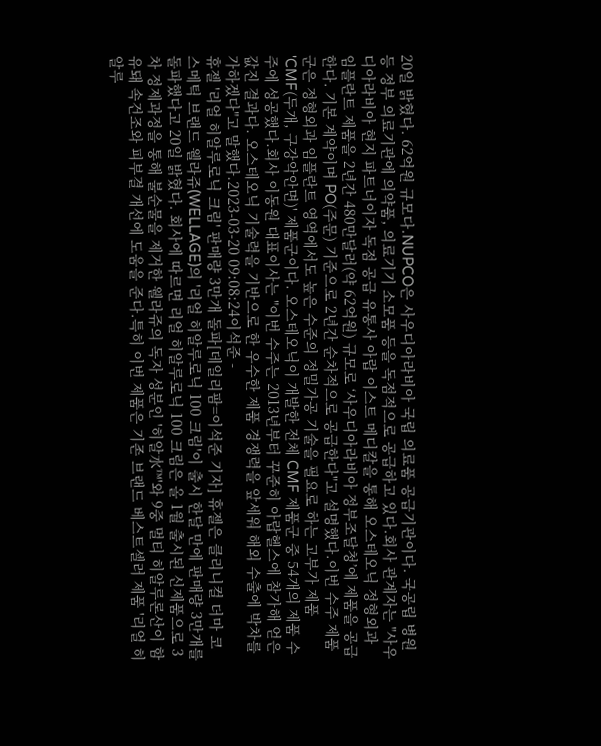20일 밝혔다. 62억원 규모다.NUPCO은 사우디아라비아 국립 의료품 공급기관이다. 국공립 병원 등 정부 의료기관에 의약품, 의료기기 소모품 등을 독점적으로 공급하고 있다.회사 관계자는 "사우디아라비아 현지 파트너이자 독점 공급 유통사 아랍 이스트 메디칼을 통해 오스테오닉 정형외과 임플란트 제품을 2년간 480만달러(약 62억원) 규모로 ‘사우디아라비아 정부조달청’에 제품을 공급한다. 기본 계약이며 PO(주문) 기준으로 2년간 순차적으로 공급한다"고 설명했다.이번 수주 제품군은 정형외과 임플란트 영역에서도 높은 수준의 정밀가공 기술을 필요로 하는 고부가 제품 'CMF(두개, 구강악안면)' 제품군이다. 오스테오닉이 개발한 전체 CMF 제품군 중 54개의 제품 수주에 성공했다.회사 이동원 대표이사는 "이번 수주는 2013년부터 꾸준히 아랍헬스에 참가해 얻은 값진 결과다. 오스테오닉 기술력을 기반으로 한 우수한 제품 경쟁력을 앞세워 해외 수출에 박차를 가하겠다"고 말했다.2023-03-20 09:08:24이석준 -
휴젤 '리얼 히알루로닉 크림' 판매량 3만개 돌파[데일리팜=이석준 기자] 휴젤은 클리니컬 더마 코스메틱 브랜드 웰라쥬(WELLAGE)의 '리얼 히알루로닉 100 크림'이 출시 한달 만에 판매량 3만개를 돌파했다고 20일 밝혔다. 회사에 따르면 리얼 히알루로닉 100 크림은 올 1월 출시된 신제품으로 3차 정제과정을 통해 불순물을 제거한 웰라쥬의 독자 성분인 '히알水™'와 9중 멀티 히알루론산이 함유돼 속건조와 피부결 개선에 도움을 준다.특히 이번 제품은 기존 브랜드 베스트셀러 제품 '리얼 히알루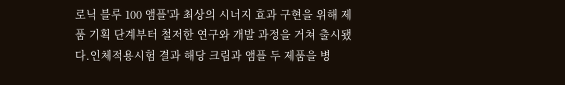로닉 블루 100 앰플'과 최상의 시너지 효과 구현을 위해 제품 기획 단계부터 철저한 연구와 개발 과정을 거쳐 출시됐다.인체적용시험 결과 해당 크림과 앰플 두 제품을 병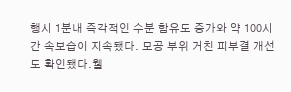행시 1분내 즉각적인 수분 함유도 증가와 약 100시간 속보습이 지속됐다. 모공 부위 거친 피부결 개선도 확인됐다.웰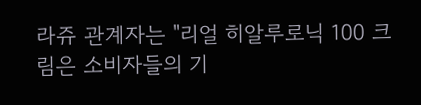라쥬 관계자는 "리얼 히알루로닉 100 크림은 소비자들의 기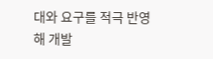대와 요구를 적극 반영해 개발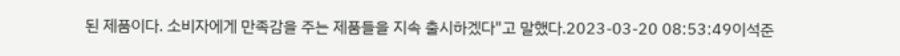된 제품이다. 소비자에게 만족감을 주는 제품들을 지속 출시하겠다"고 말했다.2023-03-20 08:53:49이석준